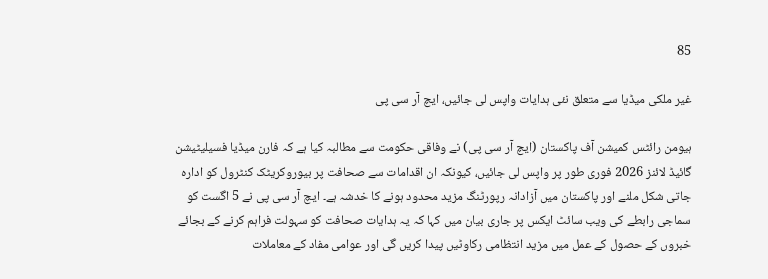85

غیر ملکی میڈیا سے متعلق نئی ہدایات واپس لی جائیں، ایچ آر سی پی

ہیومن رائٹس کمیشن آف پاکستان (ایچ آر سی پی) نے وفاقی حکومت سے مطالبہ کیا ہے کہ فارن میڈیا فسیلیٹیشن گائیڈ لائنز 2026 فوری طور پر واپس لی جائیں، کیونکہ ان اقدامات سے صحافت پر بیوروکریٹک کنٹرول کو ادارہ جاتی شکل ملنے اور پاکستان میں آزادانہ رپورٹنگ مزید محدود ہونے کا خدشہ ہے۔ ایچ آر سی پی نے 5 اگست کو سماجی رابطے کی ویب سائٹ ایکس پر جاری بیان میں کہا کہ یہ ہدایات صحافت کو سہولت فراہم کرنے کے بجائے خبروں کے حصول کے عمل میں مزید انتظامی رکاوٹیں پیدا کریں گی اور عوامی مفاد کے معاملات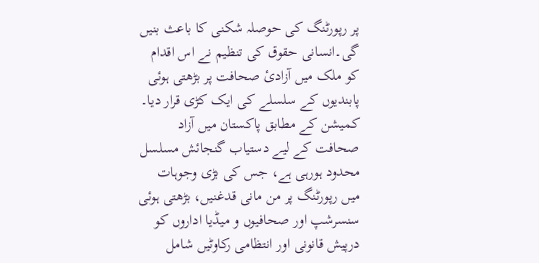پر رپورٹنگ کی حوصلہ شکنی کا باعث بنیں گی۔انسانی حقوق کی تنظیم نے اس اقدام کو ملک میں آزادیٔ صحافت پر بڑھتی ہوئی پابندیوں کے سلسلے کی ایک کڑی قرار دیا۔ کمیشن کے مطابق پاکستان میں آزاد صحافت کے لیے دستیاب گنجائش مسلسل محدود ہورہی ہے، جس کی بڑی وجوہات میں رپورٹنگ پر من مانی قدغنیں، بڑھتی ہوئی سنسرشپ اور صحافیوں و میڈیا اداروں کو درپیش قانونی اور انتظامی رکاوٹیں شامل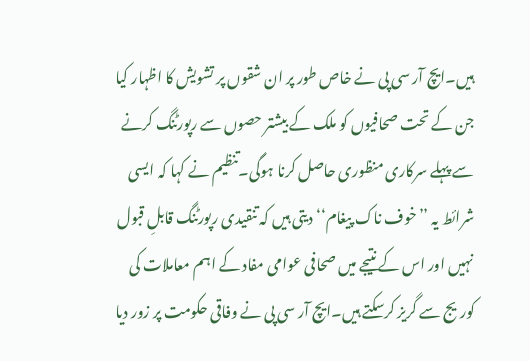ہیں۔ایچ آر سی پی نے خاص طور پر ان شقوں پر تشویش کا اظہار کیا جن کے تحت صحافیوں کو ملک کے بیشتر حصوں سے رپورٹنگ کرنے سے پہلے سرکاری منظوری حاصل کرنا ہوگی۔تنظیم نے کہا کہ ایسی شرائط یہ ’’خوف ناک پیغام‘‘ دیتی ہیں کہ تنقیدی رپورٹنگ قابلِ قبول نہیں اور اس کے نتیجے میں صحافی عوامی مفاد کے اہم معاملات کی کوریج سے گریز کرسکتے ہیں۔ایچ آر سی پی نے وفاقی حکومت پر زور دیا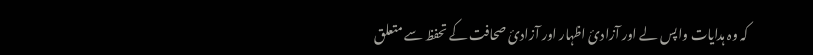کہ وہ ہدایات واپس لے اور آزادیٔ اظہار اور آزادیٔ صحافت کے تحفظ سے متعلق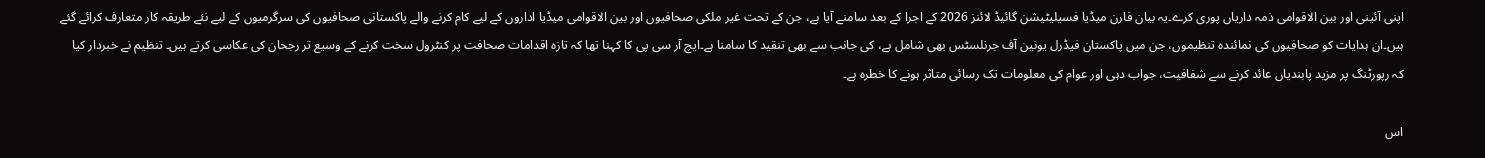اپنی آئینی اور بین الاقوامی ذمہ داریاں پوری کرے۔یہ بیان فارن میڈیا فسیلیٹیشن گائیڈ لائنز 2026 کے اجرا کے بعد سامنے آیا ہے، جن کے تحت غیر ملکی صحافیوں اور بین الاقوامی میڈیا اداروں کے لیے کام کرنے والے پاکستانی صحافیوں کی سرگرمیوں کے لیے نئے طریقہ کار متعارف کرائے گئے ہیں۔ان ہدایات کو صحافیوں کی نمائندہ تنظیموں، جن میں پاکستان فیڈرل یونین آف جرنلسٹس بھی شامل ہے، کی جانب سے بھی تنقید کا سامنا ہے۔ایچ آر سی پی کا کہنا تھا کہ تازہ اقدامات صحافت پر کنٹرول سخت کرنے کے وسیع تر رجحان کی عکاسی کرتے ہیں۔ تنظیم نے خبردار کیا کہ رپورٹنگ پر مزید پابندیاں عائد کرنے سے شفافیت، جواب دہی اور عوام کی معلومات تک رسائی متاثر ہونے کا خطرہ ہے۔

اس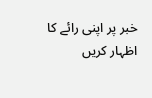خبر پر اپنی رائے کا اظہار کریں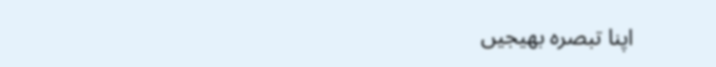اپنا تبصرہ بھیجیں